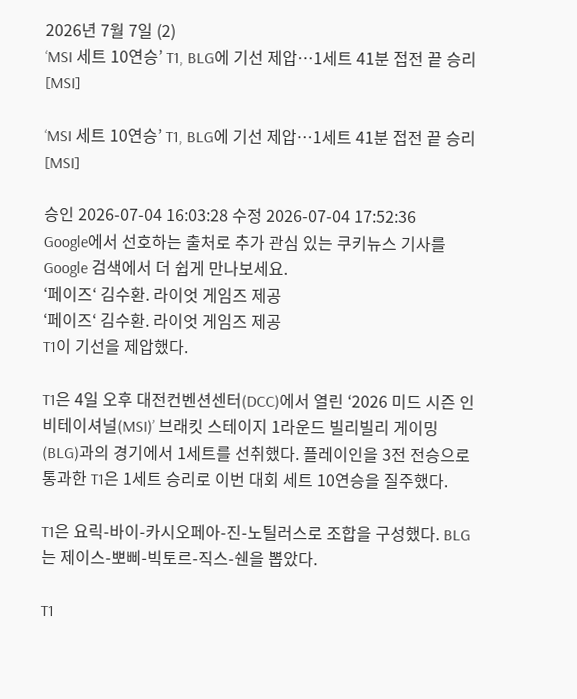2026년 7월 7일 (2)
‘MSI 세트 10연승’ T1, BLG에 기선 제압…1세트 41분 접전 끝 승리 [MSI]

‘MSI 세트 10연승’ T1, BLG에 기선 제압…1세트 41분 접전 끝 승리 [MSI]

승인 2026-07-04 16:03:28 수정 2026-07-04 17:52:36
Google에서 선호하는 출처로 추가 관심 있는 쿠키뉴스 기사를 Google 검색에서 더 쉽게 만나보세요.
‘페이즈‘ 김수환. 라이엇 게임즈 제공
‘페이즈‘ 김수환. 라이엇 게임즈 제공
T1이 기선을 제압했다.

T1은 4일 오후 대전컨벤션센터(DCC)에서 열린 ‘2026 미드 시즌 인비테이셔널(MSI)’ 브래킷 스테이지 1라운드 빌리빌리 게이밍(BLG)과의 경기에서 1세트를 선취했다. 플레이인을 3전 전승으로 통과한 T1은 1세트 승리로 이번 대회 세트 10연승을 질주했다.

T1은 요릭-바이-카시오페아-진-노틸러스로 조합을 구성했다. BLG는 제이스-뽀삐-빅토르-직스-쉔을 뽑았다.

T1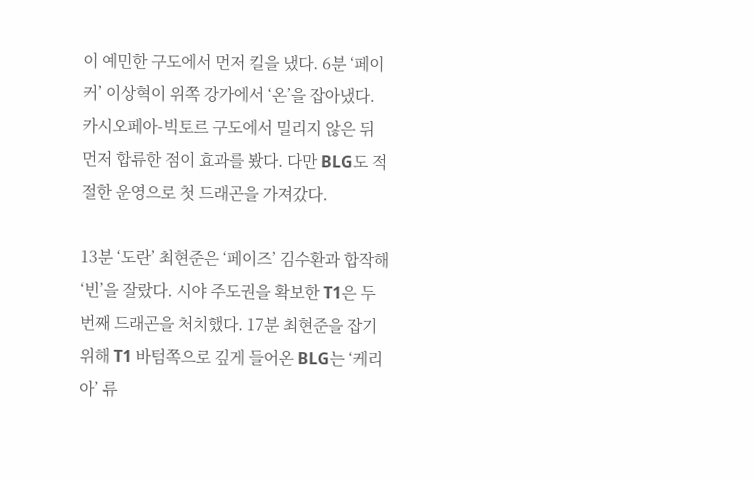이 예민한 구도에서 먼저 킬을 냈다. 6분 ‘페이커’ 이상혁이 위쪽 강가에서 ‘온’을 잡아냈다. 카시오페아-빅토르 구도에서 밀리지 않은 뒤 먼저 합류한 점이 효과를 봤다. 다만 BLG도 적절한 운영으로 첫 드래곤을 가져갔다.

13분 ‘도란’ 최현준은 ‘페이즈’ 김수환과 합작해 ‘빈’을 잘랐다. 시야 주도권을 확보한 T1은 두 번째 드래곤을 처치했다. 17분 최현준을 잡기 위해 T1 바텀쪽으로 깊게 들어온 BLG는 ‘케리아’ 류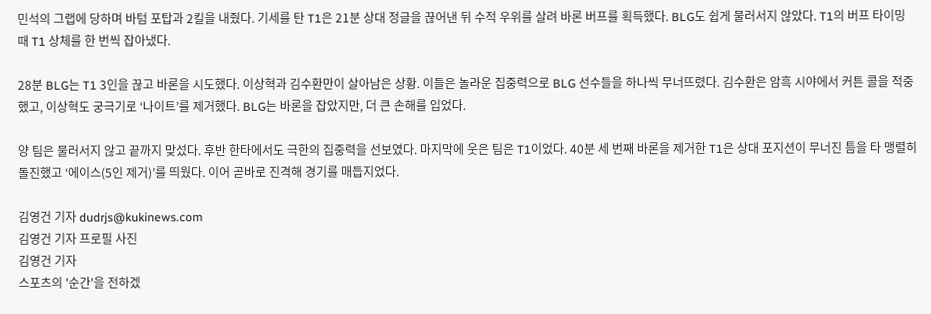민석의 그랩에 당하며 바텀 포탑과 2킬을 내줬다. 기세를 탄 T1은 21분 상대 정글을 끊어낸 뒤 수적 우위를 살려 바론 버프를 획득했다. BLG도 쉽게 물러서지 않았다. T1의 버프 타이밍 때 T1 상체를 한 번씩 잡아냈다.

28분 BLG는 T1 3인을 끊고 바론을 시도했다. 이상혁과 김수환만이 살아남은 상황. 이들은 놀라운 집중력으로 BLG 선수들을 하나씩 무너뜨렸다. 김수환은 암흑 시야에서 커튼 콜을 적중했고, 이상혁도 궁극기로 ‘나이트’를 제거했다. BLG는 바론을 잡았지만, 더 큰 손해를 입었다.

양 팀은 물러서지 않고 끝까지 맞섰다. 후반 한타에서도 극한의 집중력을 선보였다. 마지막에 웃은 팀은 T1이었다. 40분 세 번째 바론을 제거한 T1은 상대 포지션이 무너진 틈을 타 맹렬히 돌진했고 ‘에이스(5인 제거)’를 띄웠다. 이어 곧바로 진격해 경기를 매듭지었다.

김영건 기자 dudrjs@kukinews.com
김영건 기자 프로필 사진
김영건 기자
스포츠의 '순간'을 전하겠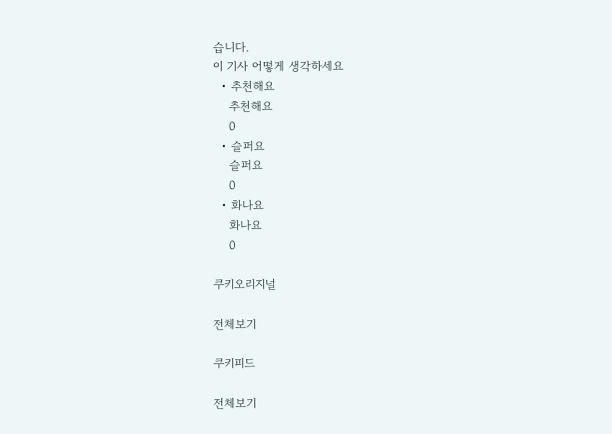습니다.
이 기사 어떻게 생각하세요
  • 추천해요
    추천해요
    0
  • 슬퍼요
    슬퍼요
    0
  • 화나요
    화나요
    0

쿠키오리지널

전체보기

쿠키피드

전체보기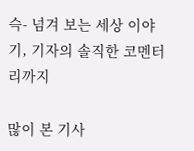슥- 넘겨 보는 세상 이야기, 기자의 솔직한 코멘터리까지

많이 본 기사